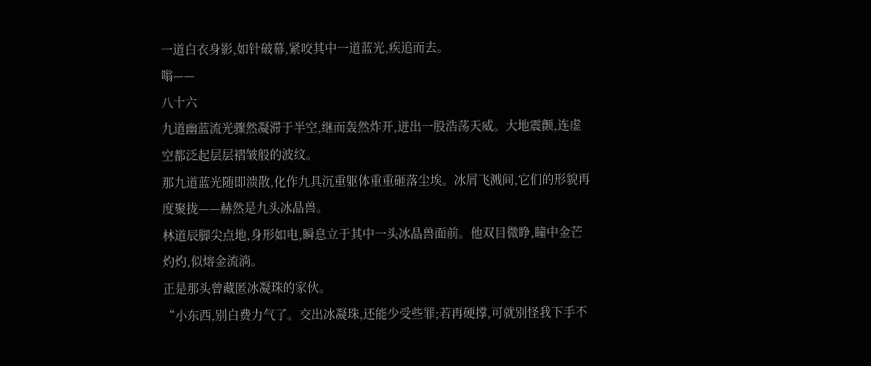一道白衣身影,如针破幕,紧咬其中一道蓝光,疾追而去。
嗡——
八十六
九道幽蓝流光骤然凝滞于半空,继而轰然炸开,迸出一股浩荡天威。大地震颤,连虚空都泛起层层褶皱般的波纹。
那九道蓝光随即溃散,化作九具沉重躯体重重砸落尘埃。冰屑飞溅间,它们的形貌再度聚拢——赫然是九头冰晶兽。
林道辰脚尖点地,身形如电,瞬息立于其中一头冰晶兽面前。他双目微睁,瞳中金芒灼灼,似熔金流淌。
正是那头曾藏匿冰凝珠的家伙。
“小东西,别白费力气了。交出冰凝珠,还能少受些罪;若再硬撑,可就别怪我下手不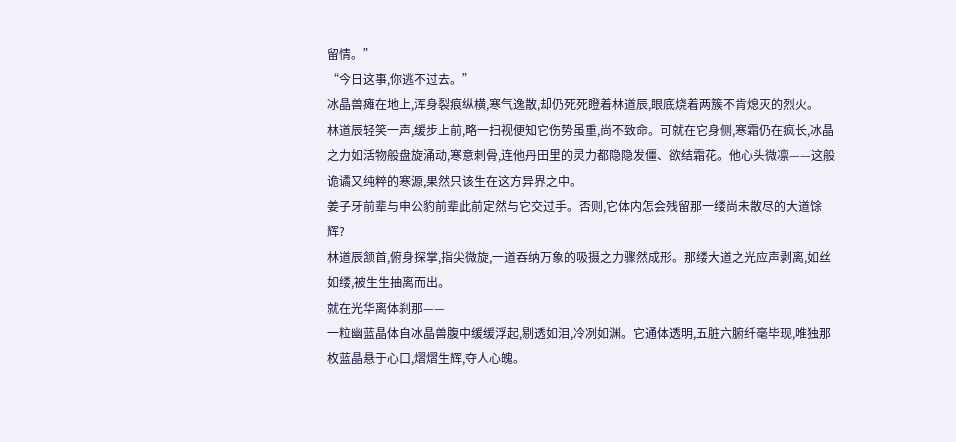留情。”
“今日这事,你逃不过去。”
冰晶兽瘫在地上,浑身裂痕纵横,寒气逸散,却仍死死瞪着林道辰,眼底烧着两簇不肯熄灭的烈火。
林道辰轻笑一声,缓步上前,略一扫视便知它伤势虽重,尚不致命。可就在它身侧,寒霜仍在疯长,冰晶之力如活物般盘旋涌动,寒意刺骨,连他丹田里的灵力都隐隐发僵、欲结霜花。他心头微凛——这般诡谲又纯粹的寒源,果然只该生在这方异界之中。
姜子牙前辈与申公豹前辈此前定然与它交过手。否则,它体内怎会残留那一缕尚未散尽的大道馀辉?
林道辰颔首,俯身探掌,指尖微旋,一道吞纳万象的吸摄之力骤然成形。那缕大道之光应声剥离,如丝如缕,被生生抽离而出。
就在光华离体刹那——
一粒幽蓝晶体自冰晶兽腹中缓缓浮起,剔透如泪,冷冽如渊。它通体透明,五脏六腑纤毫毕现,唯独那枚蓝晶悬于心口,熠熠生辉,夺人心魄。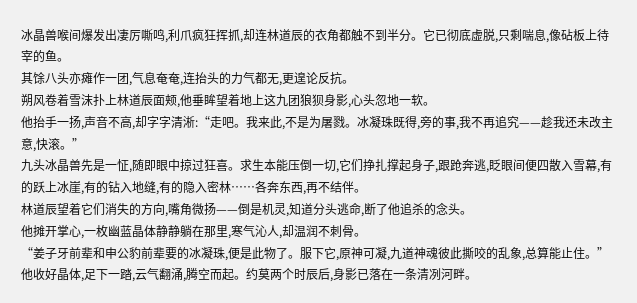冰晶兽喉间爆发出凄厉嘶鸣,利爪疯狂挥抓,却连林道辰的衣角都触不到半分。它已彻底虚脱,只剩喘息,像砧板上待宰的鱼。
其馀八头亦瘫作一团,气息奄奄,连抬头的力气都无,更遑论反抗。
朔风卷着雪沫扑上林道辰面颊,他垂眸望着地上这九团狼狈身影,心头忽地一软。
他抬手一扬,声音不高,却字字清淅:“走吧。我来此,不是为屠戮。冰凝珠既得,旁的事,我不再追究——趁我还未改主意,快滚。”
九头冰晶兽先是一怔,随即眼中掠过狂喜。求生本能压倒一切,它们挣扎撑起身子,跟跄奔逃,眨眼间便四散入雪幕,有的跃上冰崖,有的钻入地缝,有的隐入密林……各奔东西,再不结伴。
林道辰望着它们消失的方向,嘴角微扬——倒是机灵,知道分头逃命,断了他追杀的念头。
他摊开掌心,一枚幽蓝晶体静静躺在那里,寒气沁人,却温润不刺骨。
“姜子牙前辈和申公豹前辈要的冰凝珠,便是此物了。服下它,原神可凝,九道神魂彼此撕咬的乱象,总算能止住。”
他收好晶体,足下一踏,云气翻涌,腾空而起。约莫两个时辰后,身影已落在一条清冽河畔。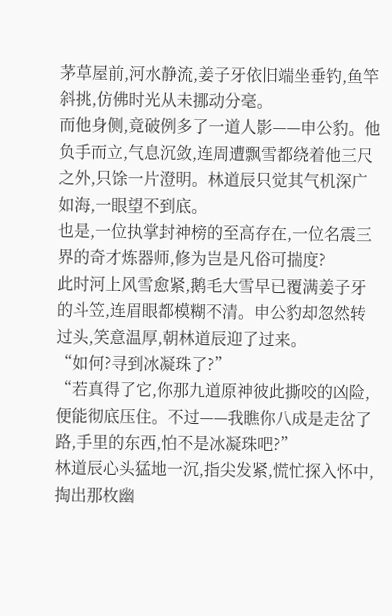茅草屋前,河水静流,姜子牙依旧端坐垂钓,鱼竿斜挑,仿佛时光从未挪动分毫。
而他身侧,竟破例多了一道人影——申公豹。他负手而立,气息沉敛,连周遭飘雪都绕着他三尺之外,只馀一片澄明。林道辰只觉其气机深广如海,一眼望不到底。
也是,一位执掌封神榜的至高存在,一位名震三界的奇才炼器师,修为岂是凡俗可揣度?
此时河上风雪愈紧,鹅毛大雪早已覆满姜子牙的斗笠,连眉眼都模糊不清。申公豹却忽然转过头,笑意温厚,朝林道辰迎了过来。
“如何?寻到冰凝珠了?”
“若真得了它,你那九道原神彼此撕咬的凶险,便能彻底压住。不过——我瞧你八成是走岔了路,手里的东西,怕不是冰凝珠吧?”
林道辰心头猛地一沉,指尖发紧,慌忙探入怀中,掏出那枚幽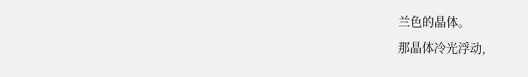兰色的晶体。
那晶体冷光浮动,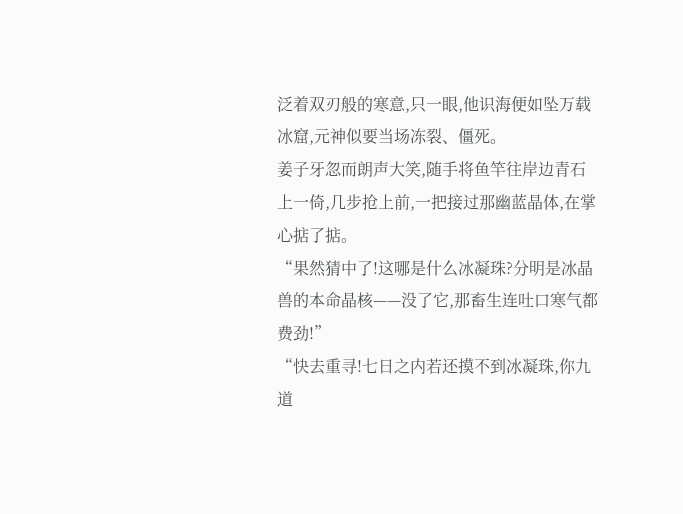泛着双刃般的寒意,只一眼,他识海便如坠万载冰窟,元神似要当场冻裂、僵死。
姜子牙忽而朗声大笑,随手将鱼竿往岸边青石上一倚,几步抢上前,一把接过那幽蓝晶体,在掌心掂了掂。
“果然猜中了!这哪是什么冰凝珠?分明是冰晶兽的本命晶核——没了它,那畜生连吐口寒气都费劲!”
“快去重寻!七日之内若还摸不到冰凝珠,你九道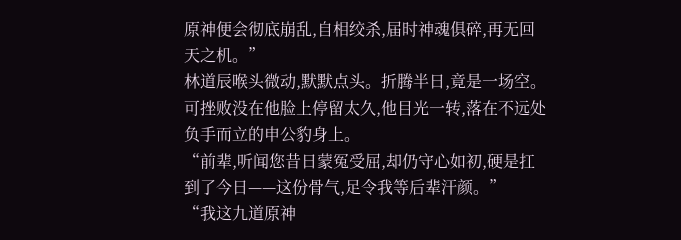原神便会彻底崩乱,自相绞杀,届时神魂俱碎,再无回天之机。”
林道辰喉头微动,默默点头。折腾半日,竟是一场空。可挫败没在他脸上停留太久,他目光一转,落在不远处负手而立的申公豹身上。
“前辈,听闻您昔日蒙冤受屈,却仍守心如初,硬是扛到了今日——这份骨气,足令我等后辈汗颜。”
“我这九道原神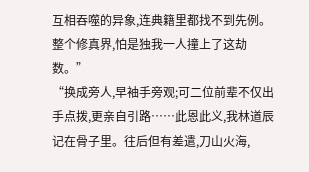互相吞噬的异象,连典籍里都找不到先例。整个修真界,怕是独我一人撞上了这劫数。”
“换成旁人,早袖手旁观;可二位前辈不仅出手点拨,更亲自引路……此恩此义,我林道辰记在骨子里。往后但有差遣,刀山火海,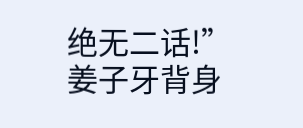绝无二话!”
姜子牙背身